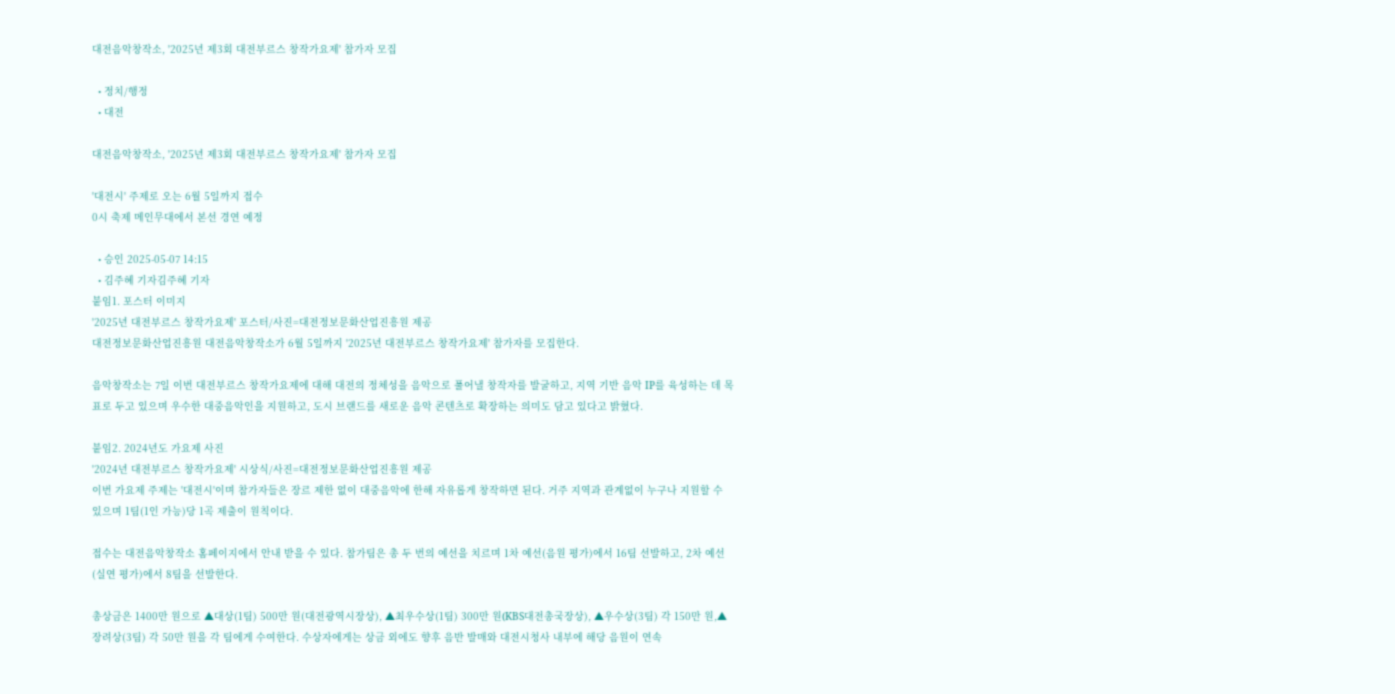대전음악창작소, '2025년 제3회 대전부르스 창작가요제' 참가자 모집

  • 정치/행정
  • 대전

대전음악창작소, '2025년 제3회 대전부르스 창작가요제' 참가자 모집

'대전시' 주제로 오는 6월 5일까지 접수
0시 축제 메인무대에서 본선 경연 예정

  • 승인 2025-05-07 14:15
  • 김주혜 기자김주혜 기자
붙임1. 포스터 이미지
'2025년 대전부르스 창작가요제' 포스터/사진=대전정보문화산업진흥원 제공
대전정보문화산업진흥원 대전음악창작소가 6월 5일까지 '2025년 대전부르스 창작가요제' 참가자를 모집한다.

음악창작소는 7일 이번 대전부르스 창작가요제에 대해 대전의 정체성을 음악으로 풀어낼 창작자를 발굴하고, 지역 기반 음악 IP를 육성하는 데 목표로 두고 있으며 우수한 대중음악인을 지원하고, 도시 브랜드를 새로운 음악 콘텐츠로 확장하는 의미도 담고 있다고 밝혔다.

붙임2. 2024년도 가요제 사진
'2024년 대전부르스 창작가요제' 시상식/사진=대전정보문화산업진흥원 제공
이번 가요제 주제는 '대전시'이며 참가자들은 장르 제한 없이 대중음악에 한해 자유롭게 창작하면 된다. 거주 지역과 관계없이 누구나 지원할 수 있으며 1팀(1인 가능)당 1곡 제출이 원칙이다.

접수는 대전음악창작소 홈페이지에서 안내 받을 수 있다. 참가팀은 총 두 번의 예선을 치르며 1차 예선(음원 평가)에서 16팀 선발하고, 2차 예선(실연 평가)에서 8팀을 선발한다.

총상금은 1400만 원으로 ▲대상(1팀) 500만 원(대전광역시장상), ▲최우수상(1팀) 300만 원(KBS대전총국장상), ▲우수상(3팀) 각 150만 원,▲장려상(3팀) 각 50만 원을 각 팀에게 수여한다. 수상자에게는 상금 외에도 향후 음반 발매와 대전시청사 내부에 해당 음원이 연속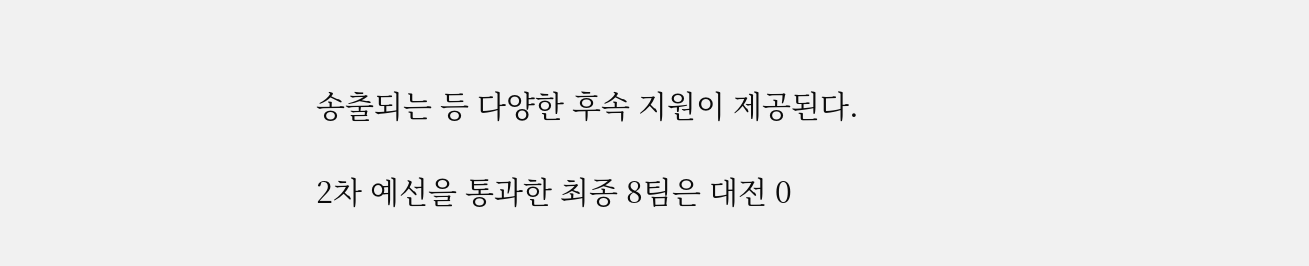송출되는 등 다양한 후속 지원이 제공된다.

2차 예선을 통과한 최종 8팀은 대전 0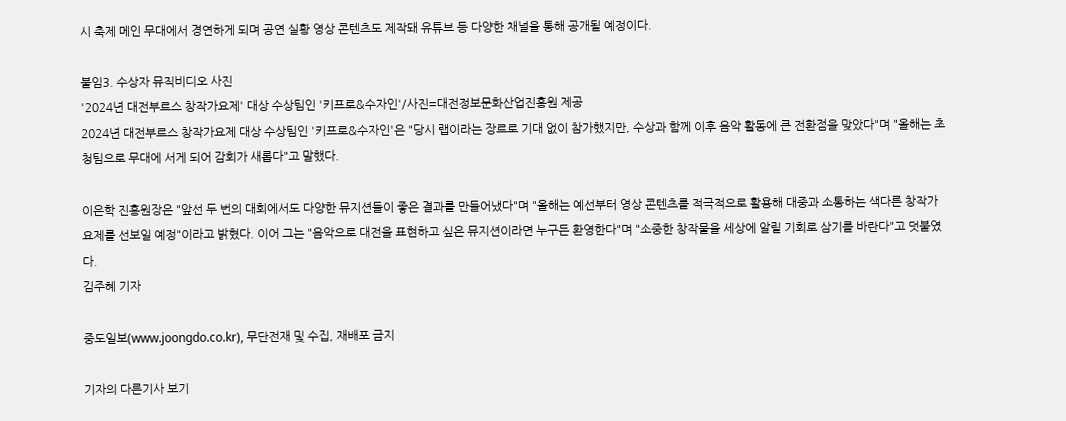시 축제 메인 무대에서 경연하게 되며 공연 실황 영상 콘텐츠도 제작돼 유튜브 등 다양한 채널을 통해 공개될 예정이다.

붙임3. 수상자 뮤직비디오 사진
'2024년 대전부르스 창작가요제' 대상 수상팀인 '키프로&수자인'/사진=대전정보문화산업진흥원 제공
2024년 대전부르스 창작가요제 대상 수상팀인 '키프로&수자인'은 "당시 랩이라는 장르로 기대 없이 참가했지만, 수상과 함께 이후 음악 활동에 큰 전환점을 맞았다"며 "올해는 초청팀으로 무대에 서게 되어 감회가 새롭다"고 말했다.

이은학 진흥원장은 "앞선 두 번의 대회에서도 다양한 뮤지션들이 좋은 결과를 만들어냈다"며 "올해는 예선부터 영상 콘텐츠를 적극적으로 활용해 대중과 소통하는 색다른 창작가요제를 선보일 예정"이라고 밝혔다. 이어 그는 "음악으로 대전을 표현하고 싶은 뮤지션이라면 누구든 환영한다"며 "소중한 창작물을 세상에 알릴 기회로 삼기를 바란다"고 덧붙였다.
김주혜 기자

중도일보(www.joongdo.co.kr), 무단전재 및 수집, 재배포 금지

기자의 다른기사 보기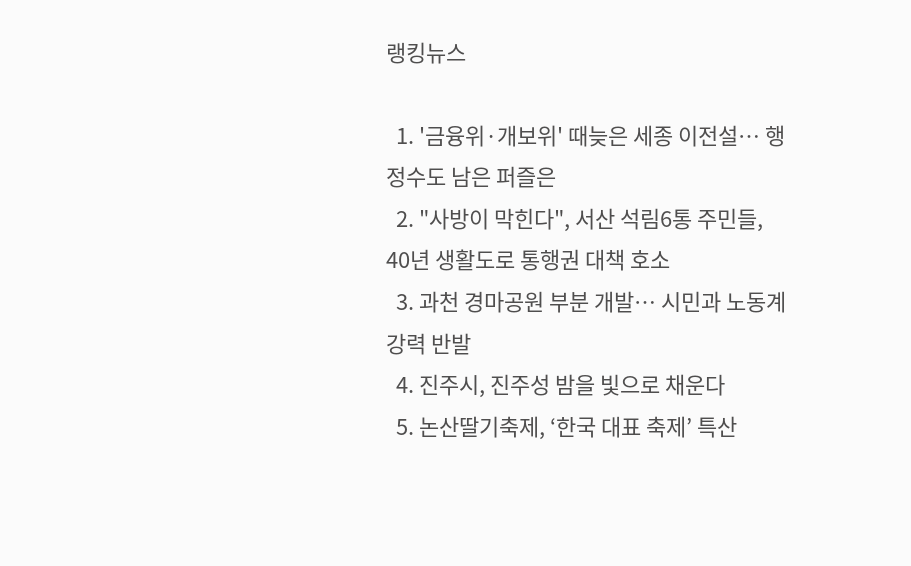랭킹뉴스

  1. '금융위·개보위' 때늦은 세종 이전설… 행정수도 남은 퍼즐은
  2. "사방이 막힌다", 서산 석림6통 주민들, 40년 생활도로 통행권 대책 호소
  3. 과천 경마공원 부분 개발… 시민과 노동계 강력 반발
  4. 진주시, 진주성 밤을 빛으로 채운다
  5. 논산딸기축제, ‘한국 대표 축제’ 특산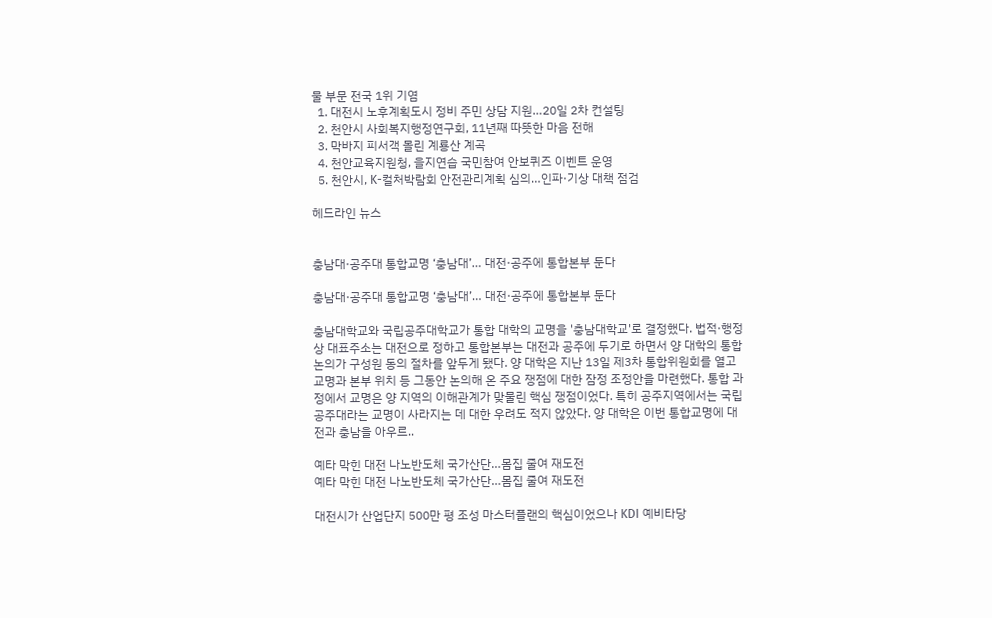물 부문 전국 1위 기염
  1. 대전시 노후계획도시 정비 주민 상담 지원…20일 2차 컨설팅
  2. 천안시 사회복지행정연구회, 11년째 따뜻한 마음 전해
  3. 막바지 피서객 몰린 계룡산 계곡
  4. 천안교육지원청, 을지연습 국민참여 안보퀴즈 이벤트 운영
  5. 천안시, K-컬처박람회 안전관리계획 심의…인파·기상 대책 점검

헤드라인 뉴스


충남대·공주대 통합교명 ‘충남대’… 대전·공주에 통합본부 둔다

충남대·공주대 통합교명 ‘충남대’… 대전·공주에 통합본부 둔다

충남대학교와 국립공주대학교가 통합 대학의 교명을 '충남대학교'로 결정했다. 법적·행정상 대표주소는 대전으로 정하고 통합본부는 대전과 공주에 두기로 하면서 양 대학의 통합 논의가 구성원 동의 절차를 앞두게 됐다. 양 대학은 지난 13일 제3차 통합위원회를 열고 교명과 본부 위치 등 그동안 논의해 온 주요 쟁점에 대한 잠정 조정안을 마련했다. 통합 과정에서 교명은 양 지역의 이해관계가 맞물린 핵심 쟁점이었다. 특히 공주지역에서는 국립공주대라는 교명이 사라지는 데 대한 우려도 적지 않았다. 양 대학은 이번 통합교명에 대전과 충남을 아우르..

예타 막힌 대전 나노반도체 국가산단…몸집 줄여 재도전
예타 막힌 대전 나노반도체 국가산단…몸집 줄여 재도전

대전시가 산업단지 500만 평 조성 마스터플랜의 핵심이었으나 KDI 예비타당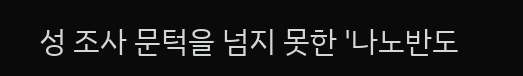성 조사 문턱을 넘지 못한 '나노반도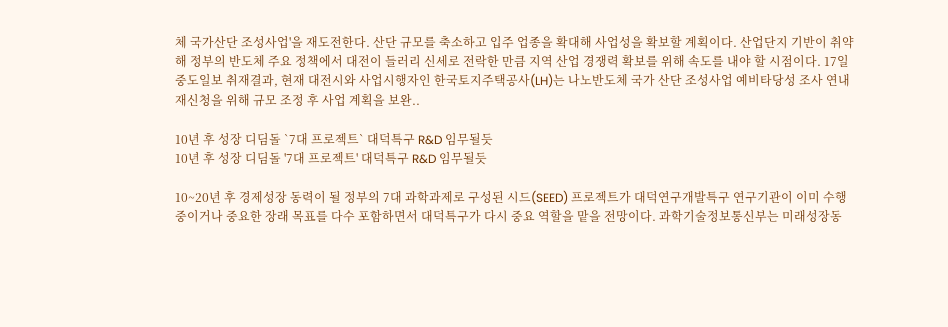체 국가산단 조성사업'을 재도전한다. 산단 규모를 축소하고 입주 업종을 확대해 사업성을 확보할 계획이다. 산업단지 기반이 취약해 정부의 반도체 주요 정책에서 대전이 들러리 신세로 전락한 만큼 지역 산업 경쟁력 확보를 위해 속도를 내야 할 시점이다. 17일 중도일보 취재결과, 현재 대전시와 사업시행자인 한국토지주택공사(LH)는 나노반도체 국가 산단 조성사업 예비타당성 조사 연내 재신청을 위해 규모 조정 후 사업 계획을 보완..

10년 후 성장 디딤돌 `7대 프로젝트` 대덕특구 R&D 임무될듯
10년 후 성장 디딤돌 '7대 프로젝트' 대덕특구 R&D 임무될듯

10~20년 후 경제성장 동력이 될 정부의 7대 과학과제로 구성된 시드(SEED) 프로젝트가 대덕연구개발특구 연구기관이 이미 수행 중이거나 중요한 장래 목표를 다수 포함하면서 대덕특구가 다시 중요 역할을 맡을 전망이다. 과학기술정보통신부는 미래성장동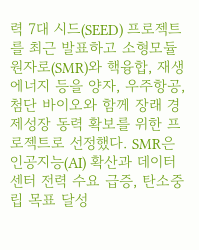력 7대 시드(SEED) 프로젝트를 최근 발표하고 소형모듈원자로(SMR)와 핵융합, 재생에너지 등을 양자, 우주항공, 첨단 바이오와 함께 장래 경제성장 동력 확보를 위한 프로젝트로 선정했다. SMR은 인공지능(AI) 확산과 데이터센터 전력 수요 급증, 탄소중립 목표 달성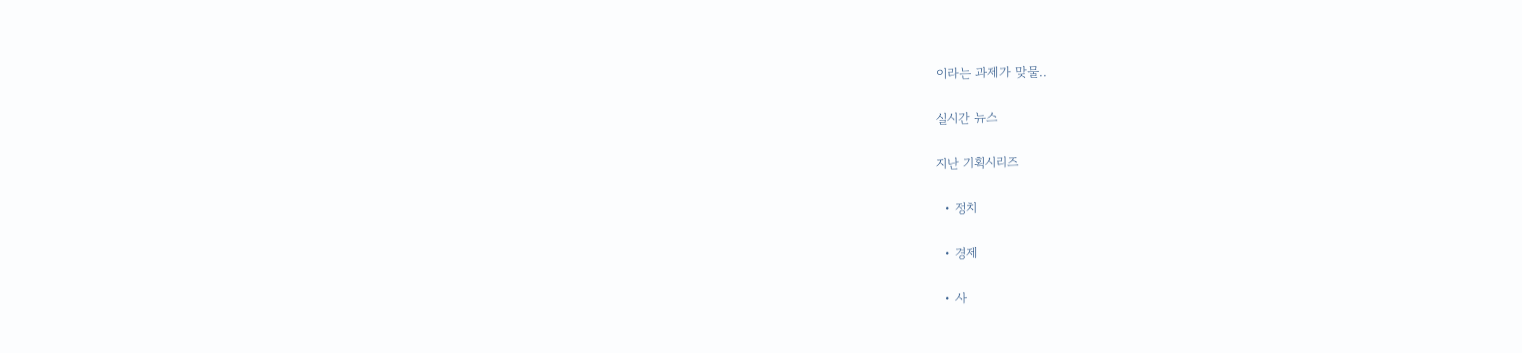이라는 과제가 맞물..

실시간 뉴스

지난 기획시리즈

  • 정치

  • 경제

  • 사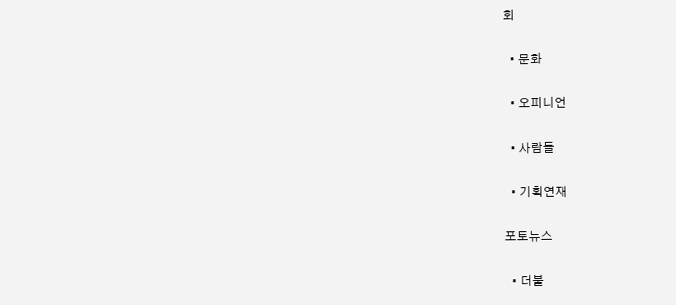회

  • 문화

  • 오피니언

  • 사람들

  • 기획연재

포토뉴스

  • 더불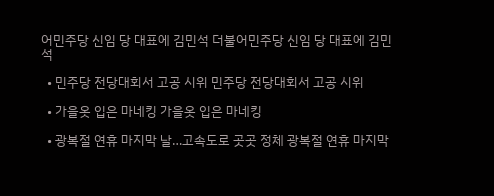어민주당 신임 당 대표에 김민석 더불어민주당 신임 당 대표에 김민석

  • 민주당 전당대회서 고공 시위 민주당 전당대회서 고공 시위

  • 가을옷 입은 마네킹 가을옷 입은 마네킹

  • 광복절 연휴 마지막 날…고속도로 곳곳 정체 광복절 연휴 마지막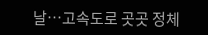날…고속도로 곳곳 정체